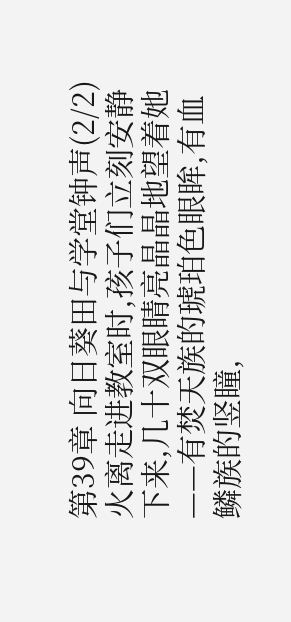第39章 向日葵田与学堂钟声(2/2)
火离走进教室时,孩子们立刻安静下来,几十双眼睛亮晶晶地望着她——有焚天族的琥珀色眼眸,有血鳞族的竖瞳,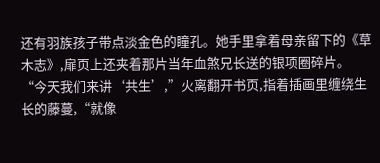还有羽族孩子带点淡金色的瞳孔。她手里拿着母亲留下的《草木志》,扉页上还夹着那片当年血煞兄长送的银项圈碎片。
“今天我们来讲‘共生’,”火离翻开书页,指着插画里缠绕生长的藤蔓,“就像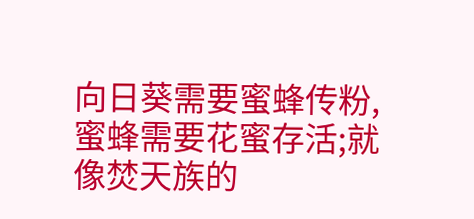向日葵需要蜜蜂传粉,蜜蜂需要花蜜存活;就像焚天族的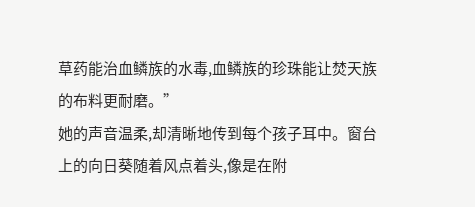草药能治血鳞族的水毒,血鳞族的珍珠能让焚天族的布料更耐磨。”
她的声音温柔,却清晰地传到每个孩子耳中。窗台上的向日葵随着风点着头,像是在附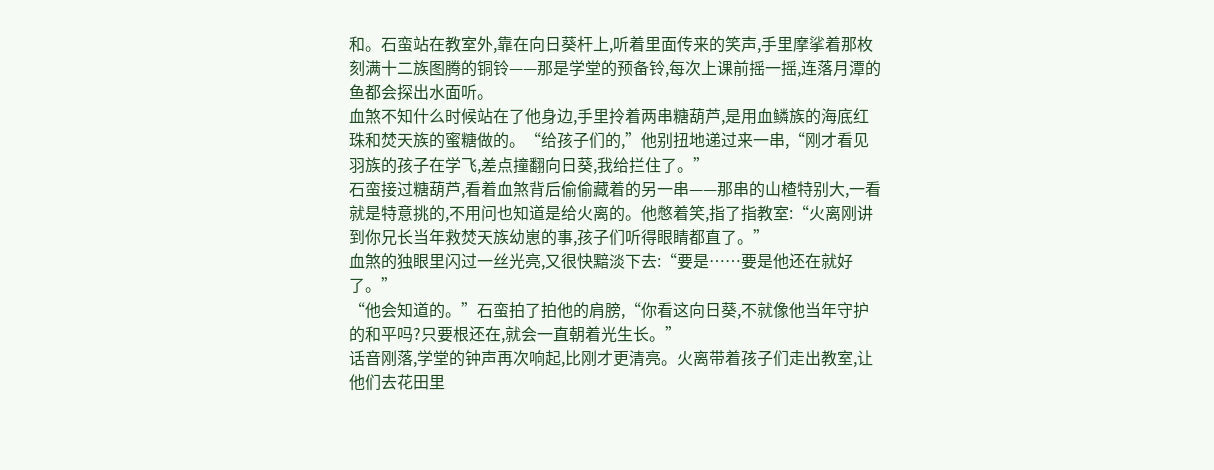和。石蛮站在教室外,靠在向日葵杆上,听着里面传来的笑声,手里摩挲着那枚刻满十二族图腾的铜铃——那是学堂的预备铃,每次上课前摇一摇,连落月潭的鱼都会探出水面听。
血煞不知什么时候站在了他身边,手里拎着两串糖葫芦,是用血鳞族的海底红珠和焚天族的蜜糖做的。“给孩子们的,”他别扭地递过来一串,“刚才看见羽族的孩子在学飞,差点撞翻向日葵,我给拦住了。”
石蛮接过糖葫芦,看着血煞背后偷偷藏着的另一串——那串的山楂特别大,一看就是特意挑的,不用问也知道是给火离的。他憋着笑,指了指教室:“火离刚讲到你兄长当年救焚天族幼崽的事,孩子们听得眼睛都直了。”
血煞的独眼里闪过一丝光亮,又很快黯淡下去:“要是……要是他还在就好了。”
“他会知道的。”石蛮拍了拍他的肩膀,“你看这向日葵,不就像他当年守护的和平吗?只要根还在,就会一直朝着光生长。”
话音刚落,学堂的钟声再次响起,比刚才更清亮。火离带着孩子们走出教室,让他们去花田里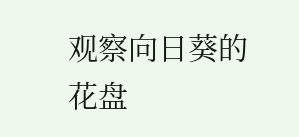观察向日葵的花盘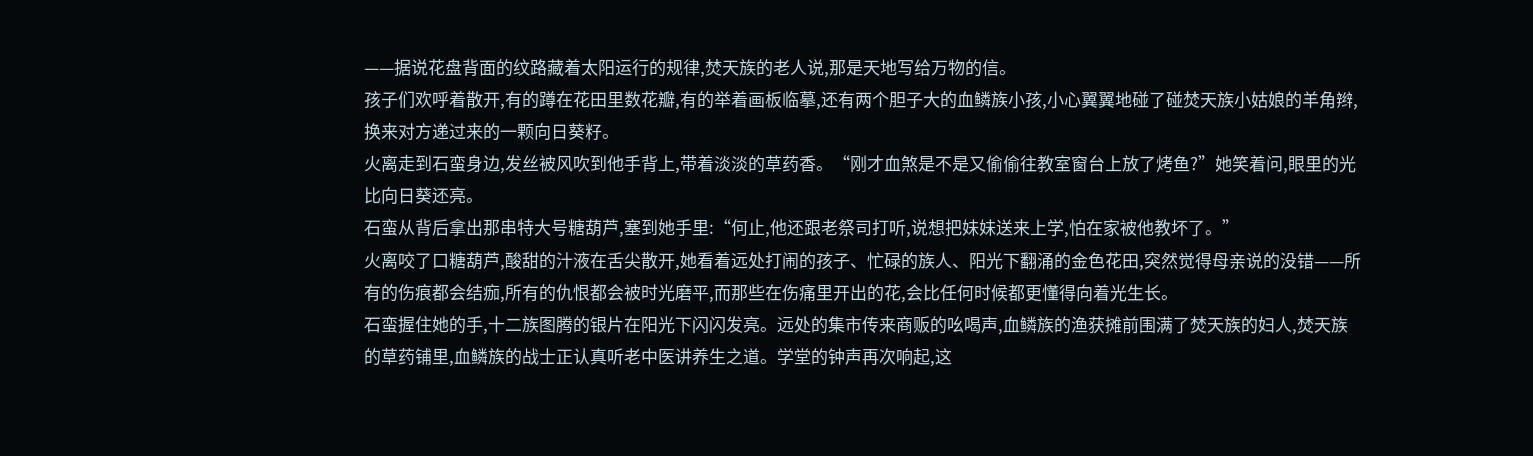——据说花盘背面的纹路藏着太阳运行的规律,焚天族的老人说,那是天地写给万物的信。
孩子们欢呼着散开,有的蹲在花田里数花瓣,有的举着画板临摹,还有两个胆子大的血鳞族小孩,小心翼翼地碰了碰焚天族小姑娘的羊角辫,换来对方递过来的一颗向日葵籽。
火离走到石蛮身边,发丝被风吹到他手背上,带着淡淡的草药香。“刚才血煞是不是又偷偷往教室窗台上放了烤鱼?”她笑着问,眼里的光比向日葵还亮。
石蛮从背后拿出那串特大号糖葫芦,塞到她手里:“何止,他还跟老祭司打听,说想把妹妹送来上学,怕在家被他教坏了。”
火离咬了口糖葫芦,酸甜的汁液在舌尖散开,她看着远处打闹的孩子、忙碌的族人、阳光下翻涌的金色花田,突然觉得母亲说的没错——所有的伤痕都会结痂,所有的仇恨都会被时光磨平,而那些在伤痛里开出的花,会比任何时候都更懂得向着光生长。
石蛮握住她的手,十二族图腾的银片在阳光下闪闪发亮。远处的集市传来商贩的吆喝声,血鳞族的渔获摊前围满了焚天族的妇人,焚天族的草药铺里,血鳞族的战士正认真听老中医讲养生之道。学堂的钟声再次响起,这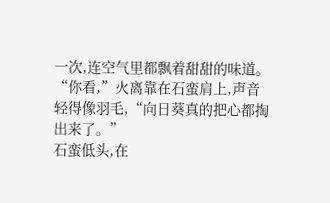一次,连空气里都飘着甜甜的味道。
“你看,”火离靠在石蛮肩上,声音轻得像羽毛,“向日葵真的把心都掏出来了。”
石蛮低头,在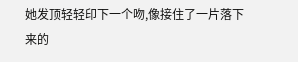她发顶轻轻印下一个吻,像接住了一片落下来的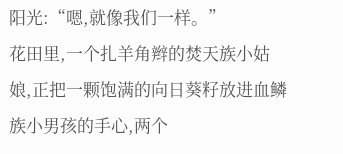阳光:“嗯,就像我们一样。”
花田里,一个扎羊角辫的焚天族小姑娘,正把一颗饱满的向日葵籽放进血鳞族小男孩的手心,两个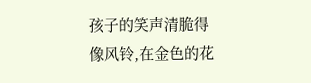孩子的笑声清脆得像风铃,在金色的花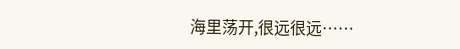海里荡开,很远很远……